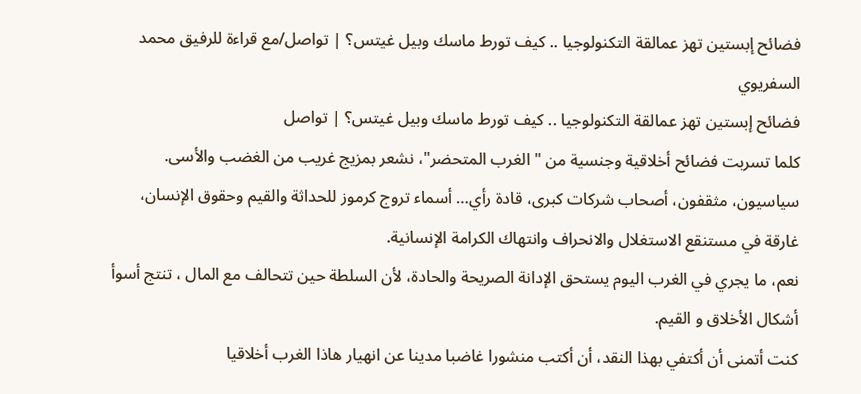فضائح إبستين تهز عمالقة التكنولوجيا .. كيف تورط ماسك وبيل غيتس؟ | تواصل/مع قراءة للرفيق محمد السفريوي
فضائح إبستين تهز عمالقة التكنولوجيا .. كيف تورط ماسك وبيل غيتس؟ | تواصل
كلما تسربت فضائح أخلاقية وجنسية من " الغرب المتحضر"، نشعر بمزيج غريب من الغضب والأسى.
سياسيون، مثقفون، أصحاب شركات كبرى، قادة رأي… أسماء تروج كرموز للحداثة والقيم وحقوق الإنسان، غارقة في مستنقع الاستغلال والانحراف وانتهاك الكرامة الإنسانية.
نعم، ما يجري في الغرب اليوم يستحق الإدانة الصريحة والحادة، لأن السلطة حين تتحالف مع المال ، تنتج أسوأ أشكال الأخلاق و القيم.
كنت أتمنى أن أكتفي بهذا النقد، أن أكتب منشورا غاضبا مدينا عن انهيار هاذا الغرب أخلاقيا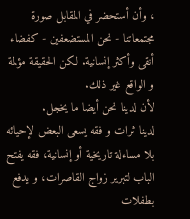، وأن أستحضر في المقابل صورة مجتمعاتنا - نحن المستضعفين - كفضاء أنقى وأكثر إنسانية. لكن الحقيقة مؤلمة و الواقع غير ذلك.
لأن لدينا نحن أيضا ما يخجل.
لدينا ثرات و فقه يسعى البعض لإحيائه بلا مساءلة تاريخية أو إنسانية، فقه يفتح الباب لتبرير زواج القاصرات، و يدفع بطفلات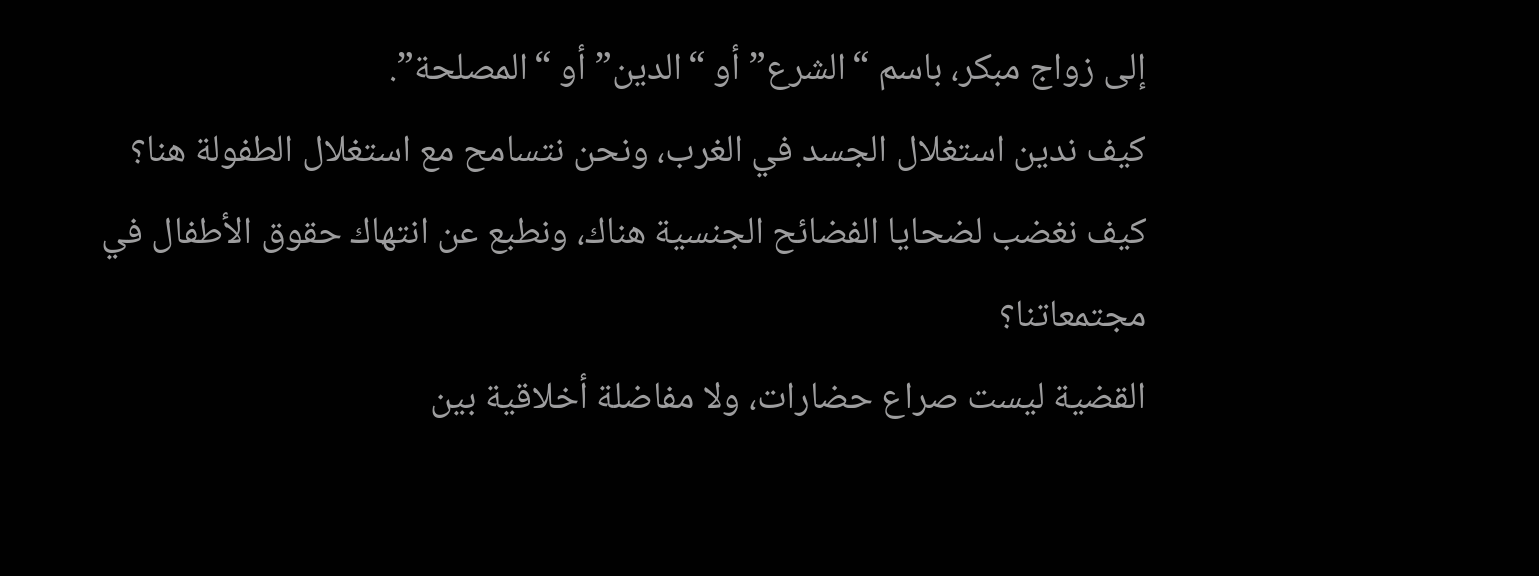إلى زواج مبكر، باسم “الشرع” أو “الدين” أو “المصلحة”.
كيف ندين استغلال الجسد في الغرب، ونحن نتسامح مع استغلال الطفولة هنا؟
كيف نغضب لضحايا الفضائح الجنسية هناك، ونطبع عن انتهاك حقوق الأطفال في مجتمعاتنا؟
القضية ليست صراع حضارات، ولا مفاضلة أخلاقية بين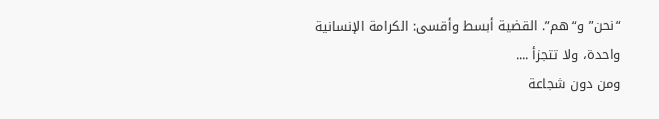“نحن” و“هم”. القضية أبسط وأقسى: الكرامة الإنسانية واحدة، ولا تتجزأ ....
ومن دون شجاعة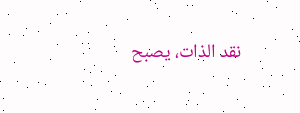نقد الذات، يصبح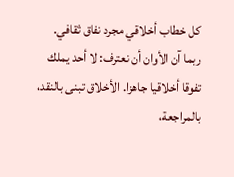كل خطاب أخلاقي مجرد نفاق ثقافي.
ربما آن الأوان أن نعترف: لا أحد يملك تفوقا أخلاقيا جاهزا. الأخلاق تبنى بالنقد، بالمراجعة،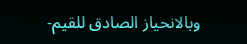وبالانحياز الصادق للقيم-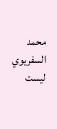محمد السفريوي
ليست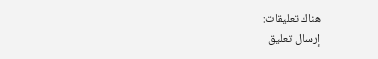هناك تعليقات:
إرسال تعليق